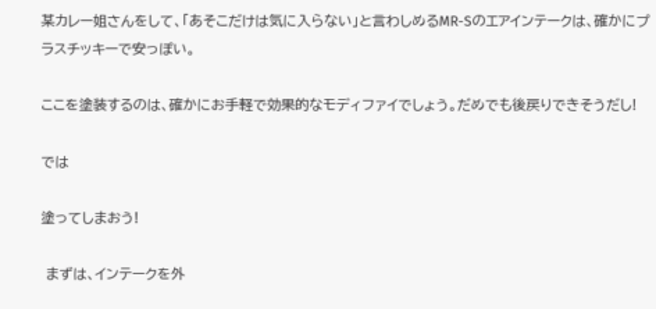某カレー姐さんをして、「あそこだけは気に入らない」と言わしめるMR-Sのエアインテークは、確かにプラスチッキーで安っぽい。

ここを塗装するのは、確かにお手軽で効果的なモディファイでしょう。だめでも後戻りできそうだし!

では

塗ってしまおう!

 まずは、インテークを外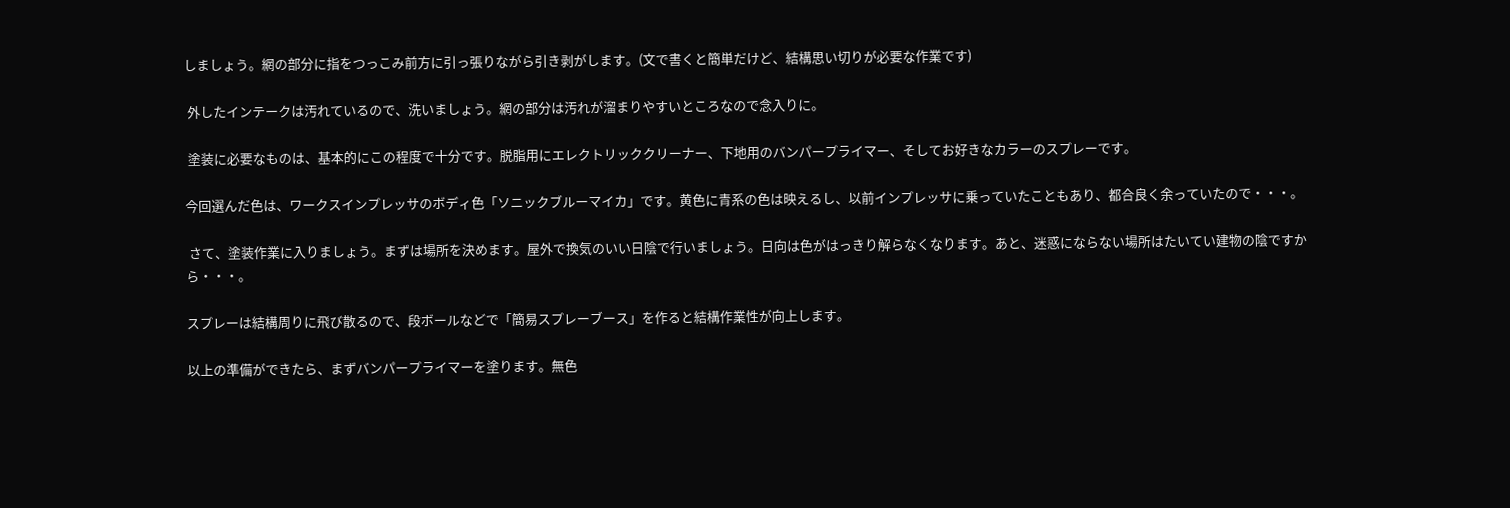しましょう。網の部分に指をつっこみ前方に引っ張りながら引き剥がします。(文で書くと簡単だけど、結構思い切りが必要な作業です)

 外したインテークは汚れているので、洗いましょう。網の部分は汚れが溜まりやすいところなので念入りに。

 塗装に必要なものは、基本的にこの程度で十分です。脱脂用にエレクトリッククリーナー、下地用のバンパープライマー、そしてお好きなカラーのスプレーです。

今回選んだ色は、ワークスインプレッサのボディ色「ソニックブルーマイカ」です。黄色に青系の色は映えるし、以前インプレッサに乗っていたこともあり、都合良く余っていたので・・・。

 さて、塗装作業に入りましょう。まずは場所を決めます。屋外で換気のいい日陰で行いましょう。日向は色がはっきり解らなくなります。あと、迷惑にならない場所はたいてい建物の陰ですから・・・。

スプレーは結構周りに飛び散るので、段ボールなどで「簡易スプレーブース」を作ると結構作業性が向上します。

以上の準備ができたら、まずバンパープライマーを塗ります。無色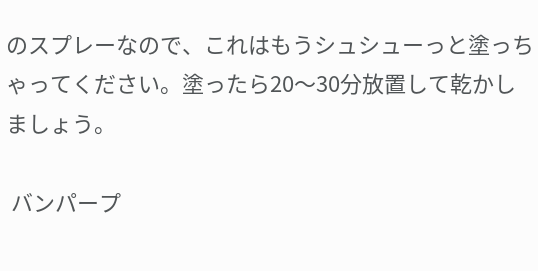のスプレーなので、これはもうシュシューっと塗っちゃってください。塗ったら20〜30分放置して乾かしましょう。

 バンパープ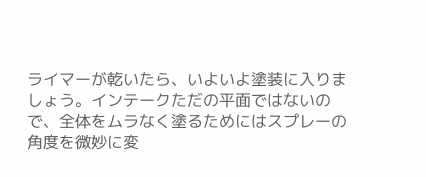ライマーが乾いたら、いよいよ塗装に入りましょう。インテークただの平面ではないので、全体をムラなく塗るためにはスプレーの角度を微妙に変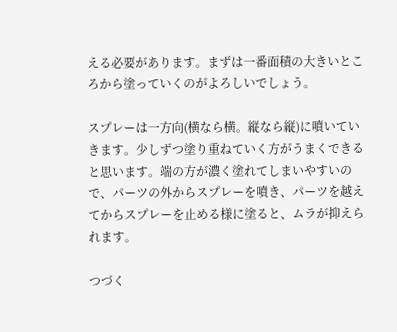える必要があります。まずは一番面積の大きいところから塗っていくのがよろしいでしょう。

スプレーは一方向(横なら横。縦なら縦)に噴いていきます。少しずつ塗り重ねていく方がうまくできると思います。端の方が濃く塗れてしまいやすいので、パーツの外からスプレーを噴き、パーツを越えてからスプレーを止める様に塗ると、ムラが抑えられます。

つづく